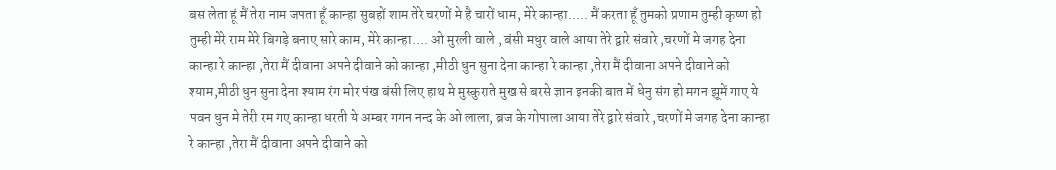बस लेता हूं मैं तेरा नाम जपता हूँ कान्हा सुबहों शाम तेरे चरणों मे है चारों धाम, मेरे कान्हा….. मैं करता हूँ तुमको प्रणाम तुम्ही कृष्ण हो तुम्ही मेरे राम मेरे बिगड़े बनाए सारे काम, मेरे कान्हा…. ओ मुरली वाले , बंसी मधुर वाले आया तेरे द्वारे संवारे ,चरणों मे जगह देना कान्हा रे कान्हा ,तेरा मैं दीवाना अपने दीवाने को कान्हा ,मीठी धुन सुना देना कान्हा रे कान्हा ,तेरा मैं दीवाना अपने दीवाने को श्याम,मीठी धुन सुना देना श्याम रंग मोर पंख बंसी लिए हाथ मे मुस्कुराते मुख से बरसे ज्ञान इनकी बात में धेनु संग हो मगन झूमें गाए ये पवन धुन मे तेरी रम गए कान्हा धरती ये अम्बर गगन नन्द के ओ लाला, ब्रज के गोपाला आया तेरे द्वारे संवारे ,चरणों मे जगह देना कान्हा रे कान्हा ,तेरा मैं दीवाना अपने दीवाने को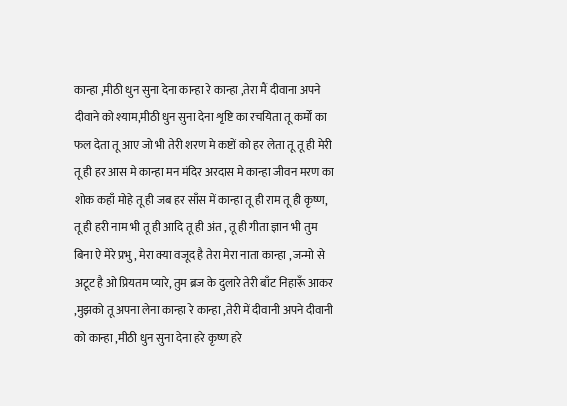कान्हा ,मीठी धुन सुना देना कान्हा रे कान्हा ,तेरा मैं दीवाना अपने दीवाने को श्याम,मीठी धुन सुना देना शृष्टि का रचयिता तू कर्मों का फल देता तू आए जो भी तेरी शरण मे कष्टों को हर लेता तू तू ही मेरी तू ही हर आस मे कान्हा मन मंदिर अरदास मे कान्हा जीवन मरण का शोक कहाँ मोहे तू ही जब हर साँस में कान्हा तू ही राम तू ही कृष्ण, तू ही हरी नाम भी तू ही आदि तू ही अंत , तू ही गीता ज्ञान भी तुम बिना ऐ मेरे प्रभु , मेरा क्या वजूद है तेरा मेरा नाता कान्हा , जन्मो से अटूट है ओ प्रियतम प्यारे, तुम ब्रज के दुलारे तेरी बाँट निहारूँ आकर ,मुझको तू अपना लेना कान्हा रे कान्हा ,तेरी में दीवानी अपने दीवानी को कान्हा ,मीठी धुन सुना देना हरे कृष्ण हरे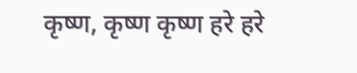कृष्ण, कृष्ण कृष्ण हरे हरे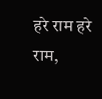हरे राम हरे राम,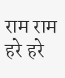राम राम हरे हरे